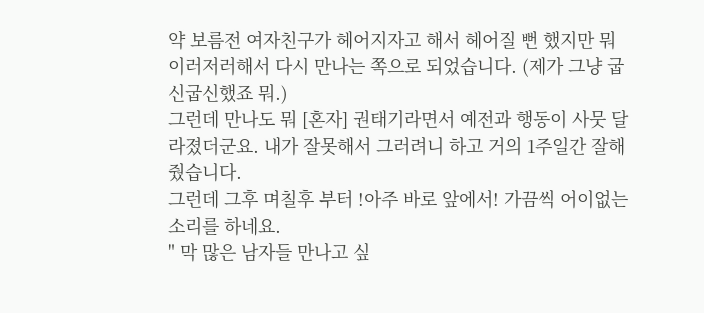약 보름전 여자친구가 헤어지자고 해서 헤어질 뻔 했지만 뭐 이러저러해서 다시 만나는 쪽으로 되었습니다. (제가 그냥 굽신굽신했죠 뭐.)
그런데 만나도 뭐 [혼자] 권태기라면서 예전과 행동이 사뭇 달라졌더군요. 내가 잘못해서 그러려니 하고 거의 1주일간 잘해줬습니다.
그런데 그후 며칠후 부터 !아주 바로 앞에서! 가끔씩 어이없는 소리를 하네요.
" 막 많은 남자들 만나고 싶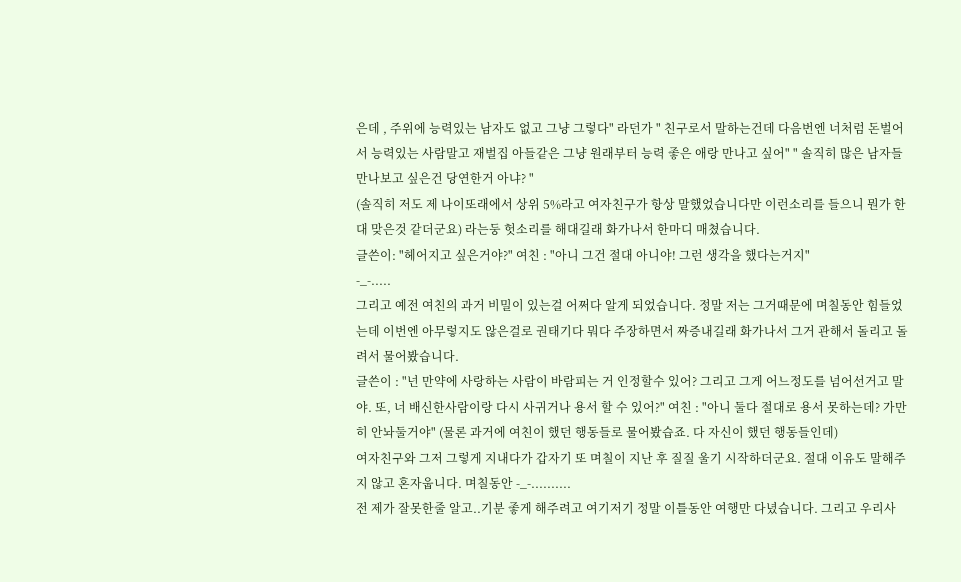은데 , 주위에 능력있는 남자도 없고 그냥 그렇다" 라던가 " 친구로서 말하는건데 다음번엔 너처럼 돈벌어서 능력있는 사람말고 재벌집 아들같은 그냥 원래부터 능력 좋은 애랑 만나고 싶어" " 솔직히 많은 남자들 만나보고 싶은건 당연한거 아냐? "
(솔직히 저도 제 나이또래에서 상위 5%라고 여자친구가 항상 말했었습니다만 이런소리를 들으니 뭔가 한대 맞은것 같더군요) 라는둥 헛소리를 해대길래 화가나서 한마디 매쳤습니다.
글쓴이: "헤어지고 싶은거야?" 여친 : "아니 그건 절대 아니야! 그런 생각을 했다는거지"
-_-.....
그리고 예전 여친의 과거 비밀이 있는걸 어쩌다 알게 되었습니다. 정말 저는 그거때문에 며칠동안 힘들었는데 이번엔 아무렇지도 않은걸로 권태기다 뭐다 주장하면서 짜증내길래 화가나서 그거 관해서 돌리고 돌려서 물어봤습니다.
글쓴이 : "넌 만약에 사랑하는 사람이 바람피는 거 인정할수 있어? 그리고 그게 어느정도를 넘어선거고 말야. 또, 너 배신한사람이랑 다시 사귀거나 용서 할 수 있어?" 여친 : "아니 둘다 절대로 용서 못하는데? 가만히 안놔둘거야" (물론 과거에 여친이 했던 행동들로 물어봤습죠. 다 자신이 했던 행동들인데)
여자친구와 그저 그렇게 지내다가 갑자기 또 며칠이 지난 후 질질 울기 시작하더군요. 절대 이유도 말해주지 않고 혼자웁니다. 며칠동안 -_-..........
전 제가 잘못한줄 알고..기분 좋게 해주려고 여기저기 정말 이틀동안 여행만 다녔습니다. 그리고 우리사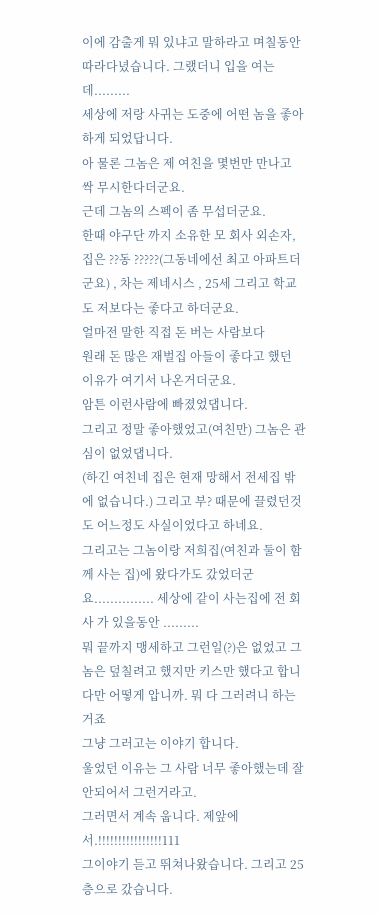이에 감출게 뭐 있냐고 말하라고 며칠동안 따라다녔습니다. 그랬더니 입을 여는데.........
세상에 저랑 사귀는 도중에 어떤 놈을 좋아하게 되었답니다.
아 물론 그놈은 제 여친을 몇번만 만나고 싹 무시한다더군요.
근데 그놈의 스펙이 좀 무섭더군요.
한때 야구단 까지 소유한 모 회사 외손자, 집은 ??동 ?????(그동네에선 최고 아파트더군요) , 차는 제네시스 , 25세 그리고 학교도 저보다는 좋다고 하더군요.
얼마전 말한 직접 돈 버는 사람보다
원래 돈 많은 재벌집 아들이 좋다고 했던 이유가 여기서 나온거더군요.
암튼 이런사람에 빠졌었댑니다.
그리고 정말 좋아했었고(여친만) 그놈은 관심이 없었댑니다.
(하긴 여친네 집은 현재 망해서 전세집 밖에 없습니다.) 그리고 부? 때문에 끌렸던것도 어느정도 사실이었다고 하네요.
그리고는 그놈이랑 저희집(여친과 둘이 함께 사는 집)에 왔다가도 갔었더군요............... 세상에 같이 사는집에 전 회사 가 있을동안 .........
뭐 끝까지 맹세하고 그런일(?)은 없었고 그 놈은 덮칠려고 했지만 키스만 했다고 합니다만 어떻게 압니까. 뭐 다 그러려니 하는거죠
그냥 그러고는 이야기 합니다.
울었던 이유는 그 사람 너무 좋아했는데 잘 안되어서 그런거라고.
그러면서 계속 웁니다. 제앞에서.!!!!!!!!!!!!!!!!111
그이야기 듣고 뛰쳐나왔습니다. 그리고 25층으로 갔습니다.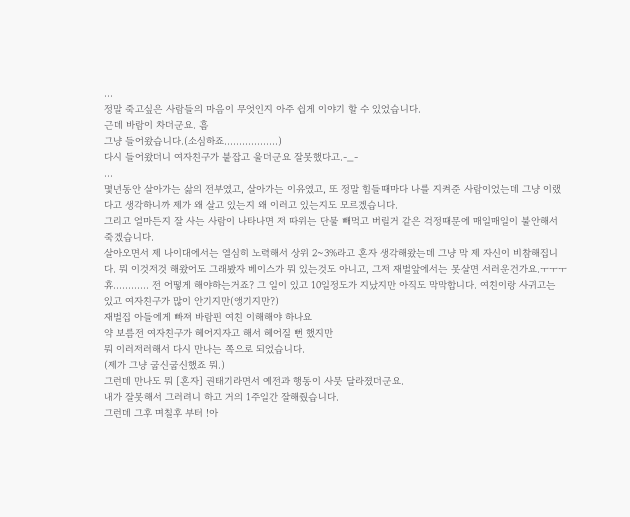...
정말 죽고싶은 사람들의 마음이 무엇인지 아주 쉽게 이야기 할 수 있었습니다.
근데 바람이 차더군요. 흠
그냥 들어왔습니다.(소심하죠..................)
다시 들어왔더니 여자친구가 붙잡고 울더군요 잘못했다고.-_-
...
몇년동안 살아가는 삶의 전부였고, 살아가는 이유였고, 또 정말 힘들때마다 나를 지켜준 사람이었는데 그냥 이랬다고 생각하니까 제가 왜 살고 있는지 왜 이러고 있는지도 모르겠습니다.
그리고 얼마든지 잘 사는 사람이 나타나면 저 따위는 단물 빼먹고 버릴거 같은 걱정때문에 매일매일이 불안해서 죽겠습니다.
살아오면서 제 나이대에서는 열심히 노력해서 상위 2~3%라고 혼자 생각해왔는데 그냥 막 제 자신이 비참해집니다. 뭐 이것저것 해왔어도 그래봤자 베이스가 뭐 있는것도 아니고, 그저 재벌앞에서는 못살면 서러운건가요.ㅜㅜㅜ
휴............ 전 어떻게 해야하는거죠? 그 일이 있고 10일정도가 지났지만 아직도 막막합니다. 여친이랑 사귀고는 있고 여자친구가 많이 안기지만(앵기지만?)
재벌집 아들에게 빠져 바람핀 여친 이해해야 하나요
약 보름전 여자친구가 헤어지자고 해서 헤어질 뻔 했지만
뭐 이러저러해서 다시 만나는 쪽으로 되었습니다.
(제가 그냥 굽신굽신했죠 뭐.)
그런데 만나도 뭐 [혼자] 권태기라면서 예전과 행동이 사뭇 달라졌더군요.
내가 잘못해서 그러려니 하고 거의 1주일간 잘해줬습니다.
그런데 그후 며칠후 부터 !아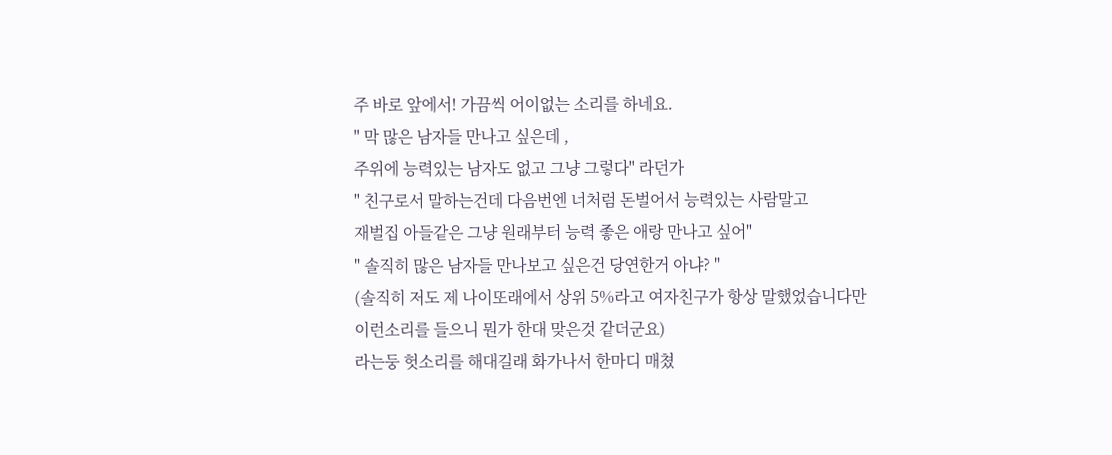주 바로 앞에서! 가끔씩 어이없는 소리를 하네요.
" 막 많은 남자들 만나고 싶은데 ,
주위에 능력있는 남자도 없고 그냥 그렇다" 라던가
" 친구로서 말하는건데 다음번엔 너처럼 돈벌어서 능력있는 사람말고
재벌집 아들같은 그냥 원래부터 능력 좋은 애랑 만나고 싶어"
" 솔직히 많은 남자들 만나보고 싶은건 당연한거 아냐? "
(솔직히 저도 제 나이또래에서 상위 5%라고 여자친구가 항상 말했었습니다만
이런소리를 들으니 뭔가 한대 맞은것 같더군요)
라는둥 헛소리를 해대길래 화가나서 한마디 매쳤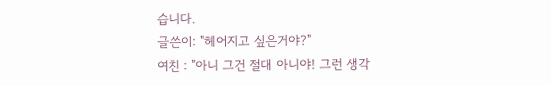습니다.
글쓴이: "헤어지고 싶은거야?"
여친 : "아니 그건 절대 아니야! 그런 생각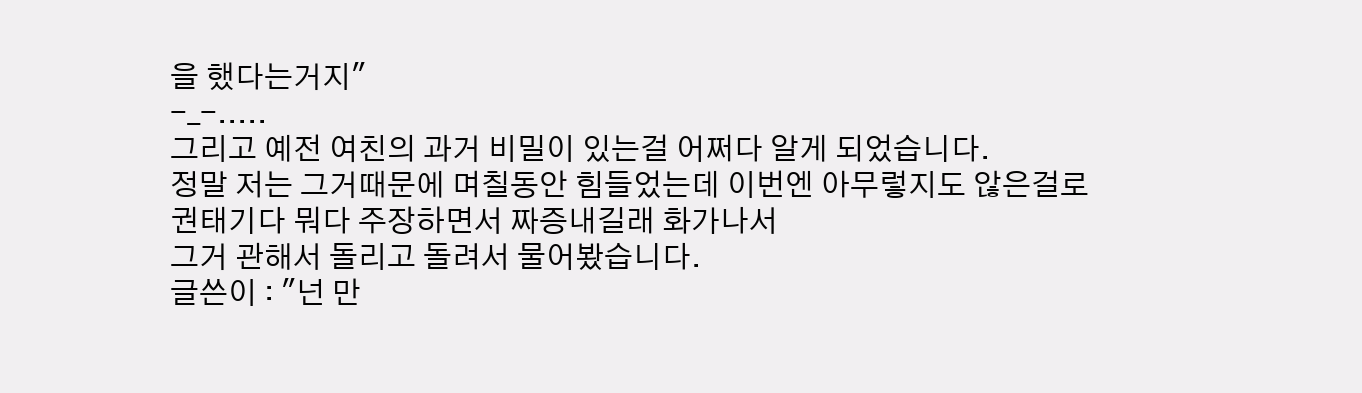을 했다는거지"
-_-.....
그리고 예전 여친의 과거 비밀이 있는걸 어쩌다 알게 되었습니다.
정말 저는 그거때문에 며칠동안 힘들었는데 이번엔 아무렇지도 않은걸로
권태기다 뭐다 주장하면서 짜증내길래 화가나서
그거 관해서 돌리고 돌려서 물어봤습니다.
글쓴이 : "넌 만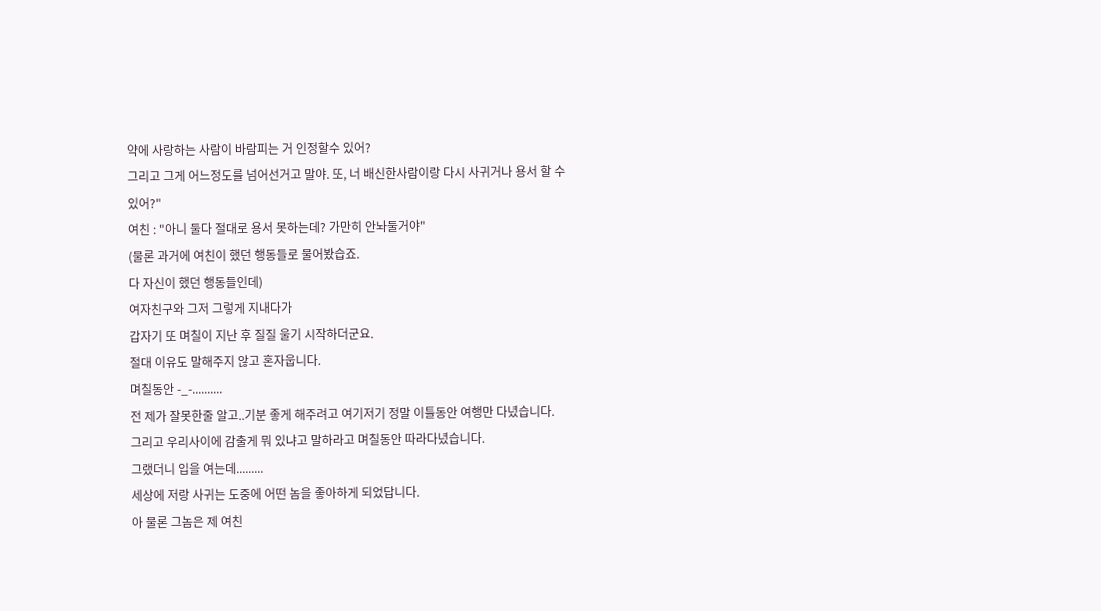약에 사랑하는 사람이 바람피는 거 인정할수 있어?
그리고 그게 어느정도를 넘어선거고 말야. 또, 너 배신한사람이랑 다시 사귀거나 용서 할 수 있어?"
여친 : "아니 둘다 절대로 용서 못하는데? 가만히 안놔둘거야"
(물론 과거에 여친이 했던 행동들로 물어봤습죠.
다 자신이 했던 행동들인데)
여자친구와 그저 그렇게 지내다가
갑자기 또 며칠이 지난 후 질질 울기 시작하더군요.
절대 이유도 말해주지 않고 혼자웁니다.
며칠동안 -_-..........
전 제가 잘못한줄 알고..기분 좋게 해주려고 여기저기 정말 이틀동안 여행만 다녔습니다.
그리고 우리사이에 감출게 뭐 있냐고 말하라고 며칠동안 따라다녔습니다.
그랬더니 입을 여는데.........
세상에 저랑 사귀는 도중에 어떤 놈을 좋아하게 되었답니다.
아 물론 그놈은 제 여친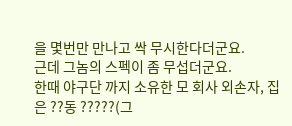을 몇번만 만나고 싹 무시한다더군요.
근데 그놈의 스펙이 좀 무섭더군요.
한때 야구단 까지 소유한 모 회사 외손자, 집은 ??동 ?????(그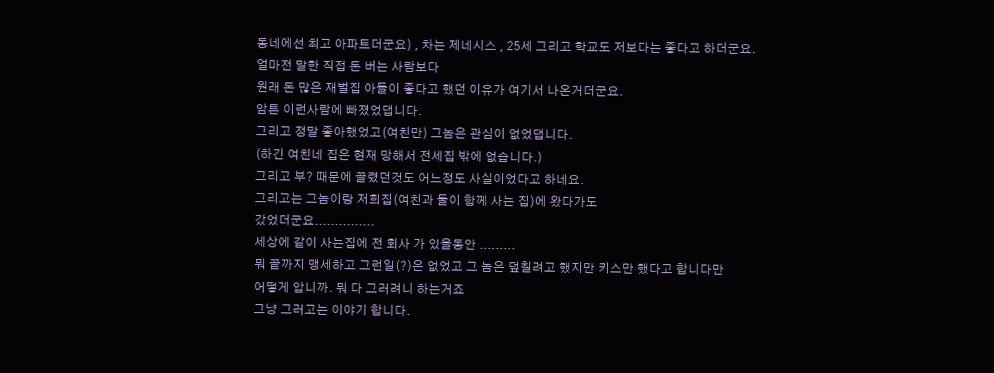동네에선 최고 아파트더군요) , 차는 제네시스 , 25세 그리고 학교도 저보다는 좋다고 하더군요.
얼마전 말한 직접 돈 버는 사람보다
원래 돈 많은 재벌집 아들이 좋다고 했던 이유가 여기서 나온거더군요.
암튼 이런사람에 빠졌었댑니다.
그리고 정말 좋아했었고(여친만) 그놈은 관심이 없었댑니다.
(하긴 여친네 집은 현재 망해서 전세집 밖에 없습니다.)
그리고 부? 때문에 끌렸던것도 어느정도 사실이었다고 하네요.
그리고는 그놈이랑 저희집(여친과 둘이 함께 사는 집)에 왔다가도
갔었더군요...............
세상에 같이 사는집에 전 회사 가 있을동안 .........
뭐 끝까지 맹세하고 그런일(?)은 없었고 그 놈은 덮칠려고 했지만 키스만 했다고 합니다만
어떻게 압니까. 뭐 다 그러려니 하는거죠
그냥 그러고는 이야기 합니다.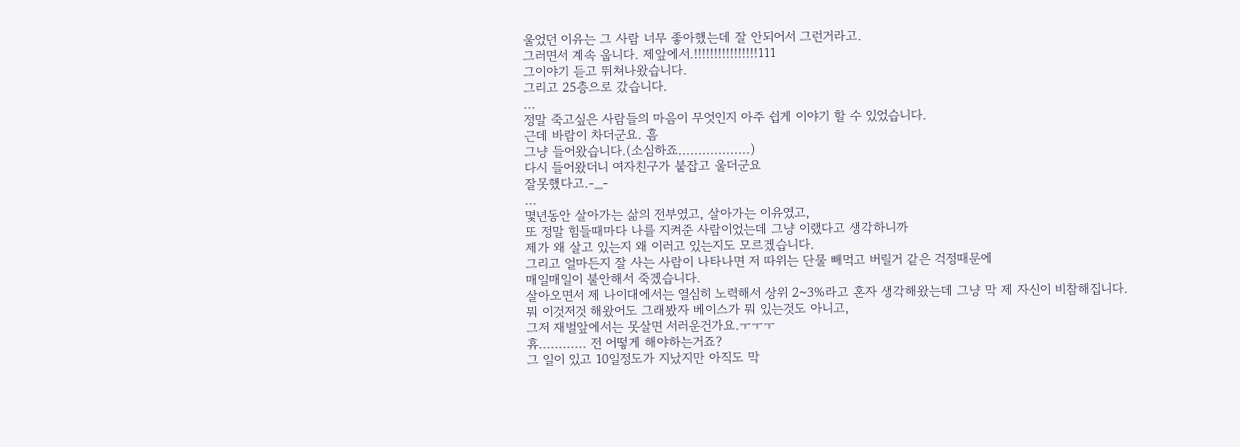울었던 이유는 그 사람 너무 좋아했는데 잘 안되어서 그런거라고.
그러면서 계속 웁니다. 제앞에서.!!!!!!!!!!!!!!!!111
그이야기 듣고 뛰쳐나왔습니다.
그리고 25층으로 갔습니다.
...
정말 죽고싶은 사람들의 마음이 무엇인지 아주 쉽게 이야기 할 수 있었습니다.
근데 바람이 차더군요. 흠
그냥 들어왔습니다.(소심하죠..................)
다시 들어왔더니 여자친구가 붙잡고 울더군요
잘못했다고.-_-
...
몇년동안 살아가는 삶의 전부였고, 살아가는 이유였고,
또 정말 힘들때마다 나를 지켜준 사람이었는데 그냥 이랬다고 생각하니까
제가 왜 살고 있는지 왜 이러고 있는지도 모르겠습니다.
그리고 얼마든지 잘 사는 사람이 나타나면 저 따위는 단물 빼먹고 버릴거 같은 걱정때문에
매일매일이 불안해서 죽겠습니다.
살아오면서 제 나이대에서는 열심히 노력해서 상위 2~3%라고 혼자 생각해왔는데 그냥 막 제 자신이 비참해집니다.
뭐 이것저것 해왔어도 그래봤자 베이스가 뭐 있는것도 아니고,
그저 재벌앞에서는 못살면 서러운건가요.ㅜㅜㅜ
휴............ 전 어떻게 해야하는거죠?
그 일이 있고 10일정도가 지났지만 아직도 막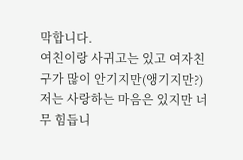막합니다.
여친이랑 사귀고는 있고 여자친구가 많이 안기지만(앵기지만?)
저는 사랑하는 마음은 있지만 너무 힘듭니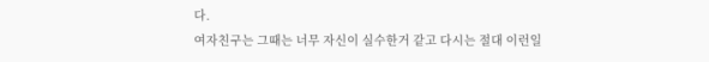다.
여자친구는 그때는 너무 자신이 실수한거 같고 다시는 절대 이런일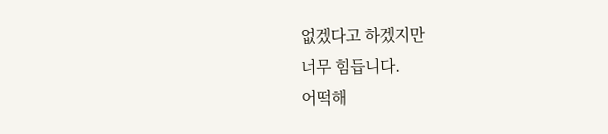없겠다고 하겠지만
너무 힘듭니다.
어떡해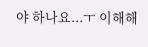야 하나요...ㅜ 이해해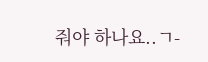줘야 하나요..ㄱ-